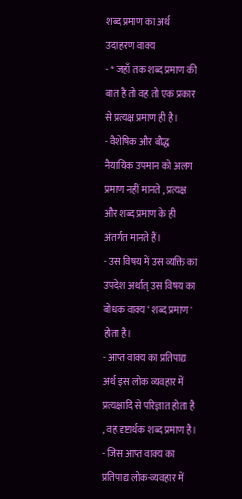शब्द प्रमाण का अर्थ
उदाहरण वाक्य
- * जहाँ तक शब्द प्रमाण की बात है तो वह तो एक प्रकार से प्रत्यक्ष प्रमाण ही है।
- वैशेषिक और बौद्ध नैयायिक उपमान को अलग प्रमाण नहीं मानते , प्रत्यक्ष और शब्द प्रमाण के ही अंतर्गत मानते हैं।
- उस विषय में उस व्यक्ति का उपदेश अर्थात् उस विषय का बोधक वाक्य ‘ शब्द प्रमाण ' होता है।
- आप्त वाक्य का प्रतिपाद्य अर्थ इस लोक व्यवहार में प्रत्यक्षादि से परिज्ञात होता है , वह दृष्टार्थक शब्द प्रमाण है।
- जिस आप्त वाक्य का प्रतिपाद्य लोक-व्यवहार में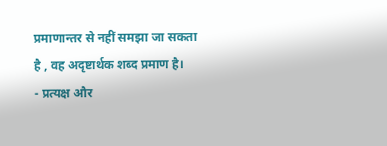प्रमाणान्तर से नहीं समझा जा सकता है , वह अदृष्टार्थक शब्द प्रमाण है।
- प्रत्यक्ष और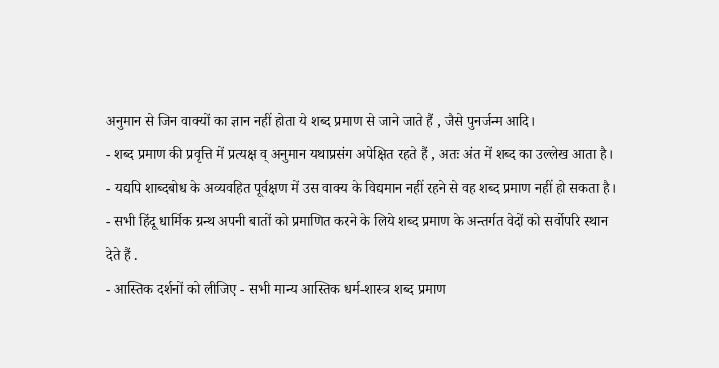अनुमान से जिन वाक्यों का ज्ञान नहीं होता ये शब्द प्रमाण से जाने जाते हैं , जैसे पुनर्जन्म आदि।
- शब्द प्रमाण की प्रवृत्ति में प्रत्यक्ष व् अनुमान यथाप्रसंग अपेक्षित रहते हैं , अतः अंत में शब्द का उल्लेख आता है।
- यद्यपि शाब्दबोध के अव्यवहित पूर्वक्षण में उस वाक्य के विद्यमान नहीं रहने से वह शब्द प्रमाण नहीं हो सकता है।
- सभी हिंदू धार्मिक ग्रन्थ अपनी बातों को प्रमाणित करने के लिये शब्द प्रमाण के अन्तर्गत वेदों को सर्वोपरि स्थान देते हैं .
- आस्तिक दर्शनों को लीजिए - सभी मान्य आस्तिक धर्म-शास्त्र शब्द प्रमाण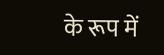के रूप में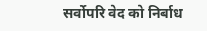सर्वोपरि वेद को निर्बाध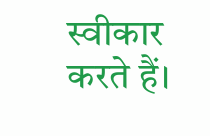स्वीकार करते हैं।